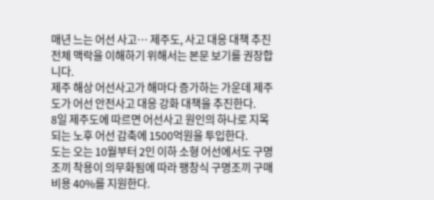매년 느는 어선 사고… 제주도, 사고 대응 대책 추진
전체 맥락을 이해하기 위해서는 본문 보기를 권장합니다.
제주 해상 어선사고가 해마다 증가하는 가운데 제주도가 어선 안전사고 대응 강화 대책을 추진한다.
8일 제주도에 따르면 어선사고 원인의 하나로 지목되는 노후 어선 감축에 1500억원을 투입한다.
도는 오는 10월부터 2인 이하 소형 어선에서도 구명조끼 착용이 의무화됨에 따라 팽창식 구명조끼 구매 비용 40%를 지원한다.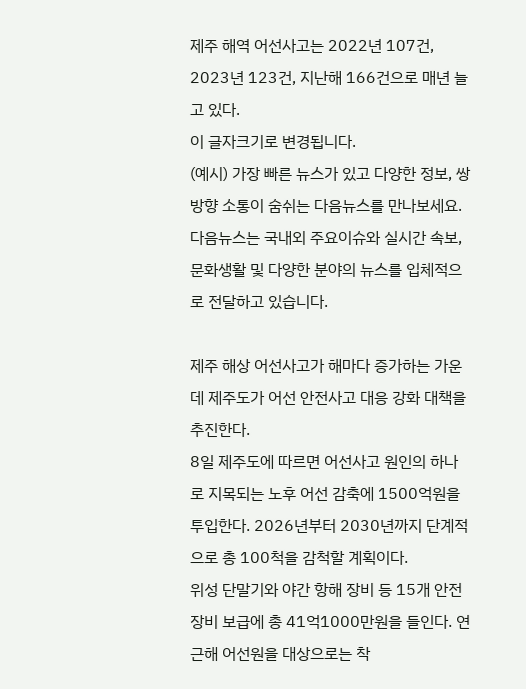제주 해역 어선사고는 2022년 107건, 2023년 123건, 지난해 166건으로 매년 늘고 있다.
이 글자크기로 변경됩니다.
(예시) 가장 빠른 뉴스가 있고 다양한 정보, 쌍방향 소통이 숨쉬는 다음뉴스를 만나보세요. 다음뉴스는 국내외 주요이슈와 실시간 속보, 문화생활 및 다양한 분야의 뉴스를 입체적으로 전달하고 있습니다.

제주 해상 어선사고가 해마다 증가하는 가운데 제주도가 어선 안전사고 대응 강화 대책을 추진한다.
8일 제주도에 따르면 어선사고 원인의 하나로 지목되는 노후 어선 감축에 1500억원을 투입한다. 2026년부터 2030년까지 단계적으로 총 100척을 감척할 계획이다.
위성 단말기와 야간 항해 장비 등 15개 안전장비 보급에 총 41억1000만원을 들인다. 연근해 어선원을 대상으로는 착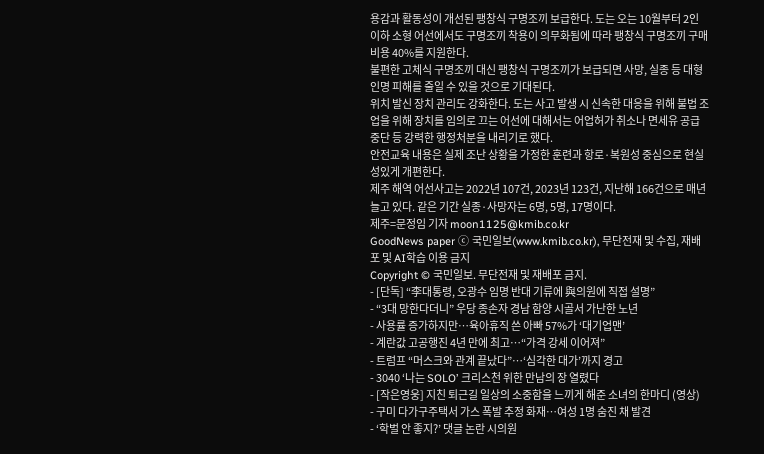용감과 활동성이 개선된 팽창식 구명조끼 보급한다. 도는 오는 10월부터 2인 이하 소형 어선에서도 구명조끼 착용이 의무화됨에 따라 팽창식 구명조끼 구매 비용 40%를 지원한다.
불편한 고체식 구명조끼 대신 팽창식 구명조끼가 보급되면 사망, 실종 등 대형 인명 피해를 줄일 수 있을 것으로 기대된다.
위치 발신 장치 관리도 강화한다. 도는 사고 발생 시 신속한 대응을 위해 불법 조업을 위해 장치를 임의로 끄는 어선에 대해서는 어업허가 취소나 면세유 공급 중단 등 강력한 행정처분을 내리기로 했다.
안전교육 내용은 실제 조난 상황을 가정한 훈련과 항로·복원성 중심으로 현실성있게 개편한다.
제주 해역 어선사고는 2022년 107건, 2023년 123건, 지난해 166건으로 매년 늘고 있다. 같은 기간 실종·사망자는 6명, 5명, 17명이다.
제주=문정임 기자 moon1125@kmib.co.kr
GoodNews paper ⓒ 국민일보(www.kmib.co.kr), 무단전재 및 수집, 재배포 및 AI학습 이용 금지
Copyright © 국민일보. 무단전재 및 재배포 금지.
- [단독] “李대통령, 오광수 임명 반대 기류에 與의원에 직접 설명”
- “3대 망한다더니” 우당 종손자 경남 함양 시골서 가난한 노년
- 사용률 증가하지만…육아휴직 쓴 아빠 57%가 ‘대기업맨’
- 계란값 고공행진 4년 만에 최고…“가격 강세 이어져”
- 트럼프 “머스크와 관계 끝났다”…‘심각한 대가’까지 경고
- 3040 ‘나는 SOLO’ 크리스천 위한 만남의 장 열렸다
- [작은영웅] 지친 퇴근길 일상의 소중함을 느끼게 해준 소녀의 한마디 (영상)
- 구미 다가구주택서 가스 폭발 추정 화재…여성 1명 숨진 채 발견
- ‘학벌 안 좋지?’ 댓글 논란 시의원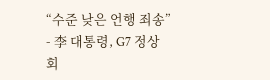“수준 낮은 언행 죄송”
- 李 대통령, G7 정상회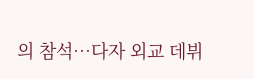의 참석…다자 외교 데뷔